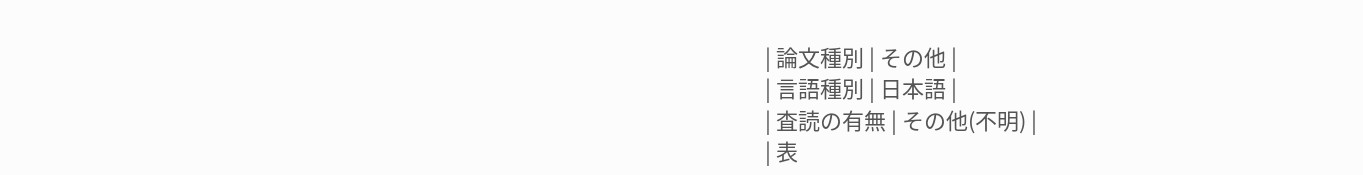| 論文種別 | その他 |
| 言語種別 | 日本語 |
| 査読の有無 | その他(不明) |
| 表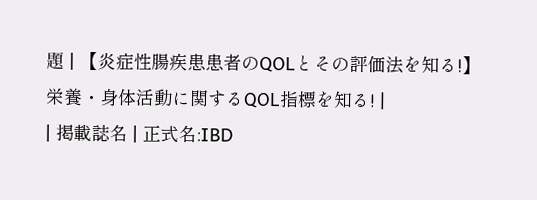題 | 【炎症性腸疾患患者のQOLとその評価法を知る!】栄養・身体活動に関するQOL指標を知る! |
| 掲載誌名 | 正式名:IBD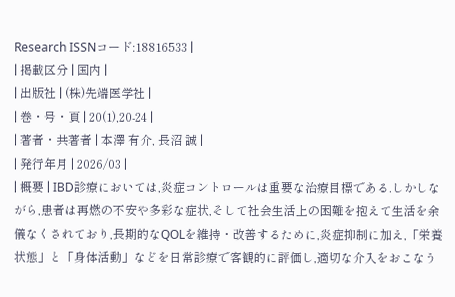Research ISSNコード:18816533 |
| 掲載区分 | 国内 |
| 出版社 | (株)先端医学社 |
| 巻・号・頁 | 20(1),20-24 |
| 著者・共著者 | 本澤 有介, 長沼 誠 |
| 発行年月 | 2026/03 |
| 概要 | IBD診療においては,炎症コントロールは重要な治療目標である.しかしながら,患者は再燃の不安や多彩な症状,そして社会生活上の困難を抱えて生活を余儀なくされており,長期的なQOLを維持・改善するために,炎症抑制に加え,「栄養状態」と「身体活動」などを日常診療で客観的に評価し,適切な介入をおこなう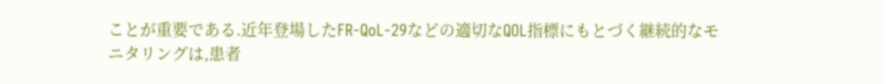ことが重要である.近年登場したFR-QoL-29などの適切なQOL指標にもとづく継続的なモニタリングは,患者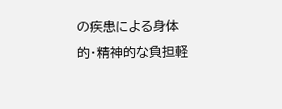の疾患による身体的・精神的な負担軽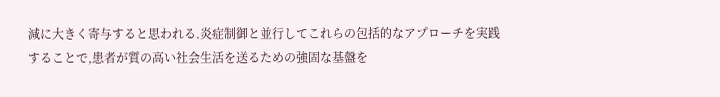減に大きく寄与すると思われる.炎症制御と並行してこれらの包括的なアプローチを実践することで,患者が質の高い社会生活を送るための強固な基盤を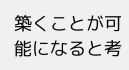築くことが可能になると考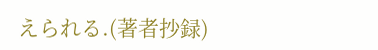えられる.(著者抄録)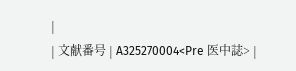|
| 文献番号 | A325270004<Pre 医中誌> |